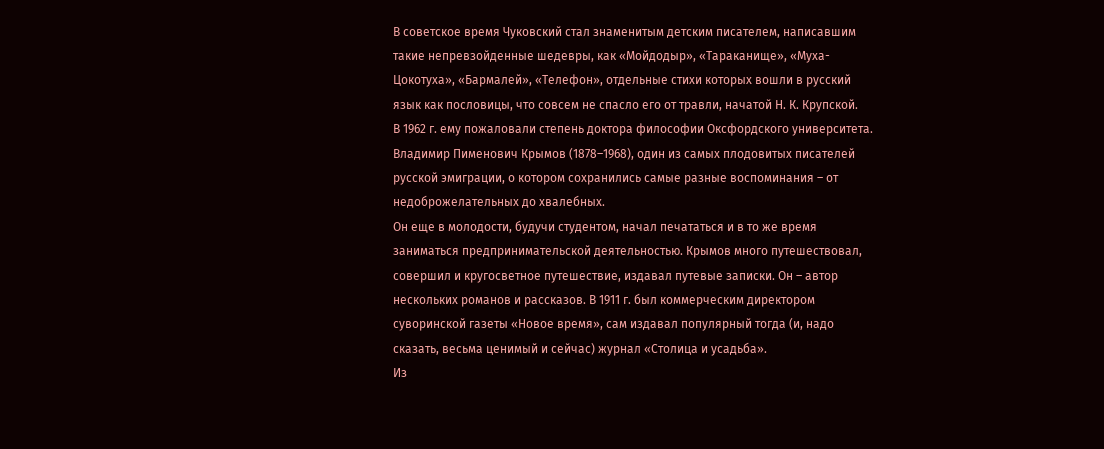В советское время Чуковский стал знаменитым детским писателем, написавшим такие непревзойденные шедевры, как «Мойдодыр», «Тараканище», «Муха-Цокотуха», «Бармалей», «Телефон», отдельные стихи которых вошли в русский язык как пословицы, что совсем не спасло его от травли, начатой Н. К. Крупской.
В 1962 г. ему пожаловали степень доктора философии Оксфордского университета.
Владимир Пименович Крымов (1878–1968), один из самых плодовитых писателей русской эмиграции, о котором сохранились самые разные воспоминания – от недоброжелательных до хвалебных.
Он еще в молодости, будучи студентом, начал печататься и в то же время заниматься предпринимательской деятельностью. Крымов много путешествовал, совершил и кругосветное путешествие, издавал путевые записки. Он – автор нескольких романов и рассказов. В 1911 г. был коммерческим директором суворинской газеты «Новое время», сам издавал популярный тогда (и, надо сказать, весьма ценимый и сейчас) журнал «Столица и усадьба».
Из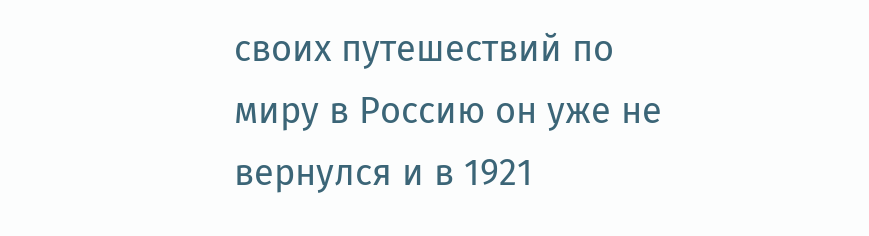своих путешествий по миру в Россию он уже не вернулся и в 1921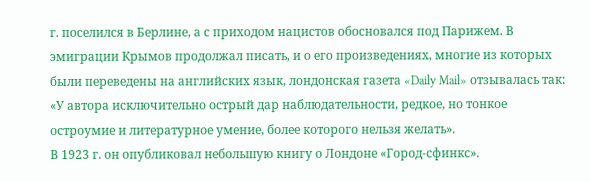г. поселился в Берлине, а с приходом нацистов обосновался под Парижем. В эмиграции Крымов продолжал писать, и о его произведениях, многие из которых были переведены на английских язык, лондонская газета «Daily Mail» отзывалась так: «У автора исключительно острый дар наблюдательности, редкое, но тонкое остроумие и литературное умение, более которого нельзя желать».
В 1923 г. он опубликовал небольшую книгу о Лондоне «Город-сфинкс».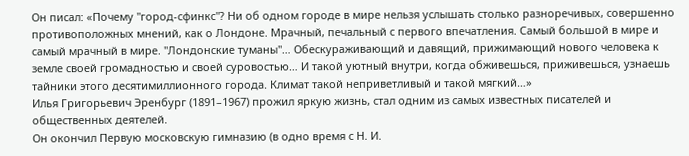Он писал: «Почему "город-сфинкс"? Ни об одном городе в мире нельзя услышать столько разноречивых, совершенно противоположных мнений, как о Лондоне. Мрачный, печальный с первого впечатления. Самый большой в мире и самый мрачный в мире. "Лондонские туманы"… Обескураживающий и давящий, прижимающий нового человека к земле своей громадностью и своей суровостью… И такой уютный внутри, когда обживешься, приживешься, узнаешь тайники этого десятимиллионного города. Климат такой неприветливый и такой мягкий…»
Илья Григорьевич Эренбург (1891–1967) прожил яркую жизнь, стал одним из самых известных писателей и общественных деятелей.
Он окончил Первую московскую гимназию (в одно время с Н. И.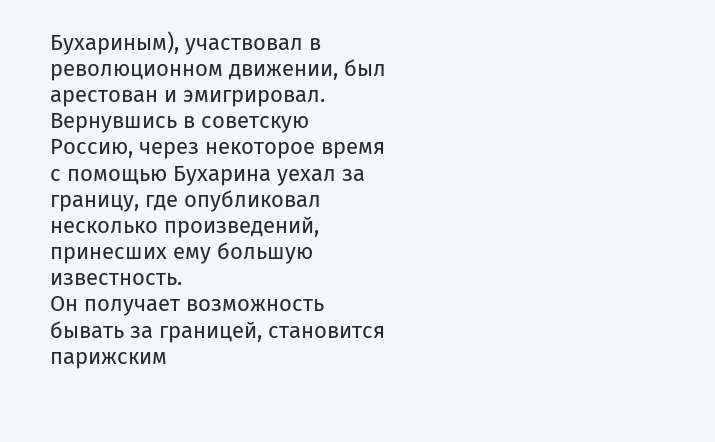Бухариным), участвовал в революционном движении, был арестован и эмигрировал. Вернувшись в советскую Россию, через некоторое время с помощью Бухарина уехал за границу, где опубликовал несколько произведений, принесших ему большую известность.
Он получает возможность бывать за границей, становится парижским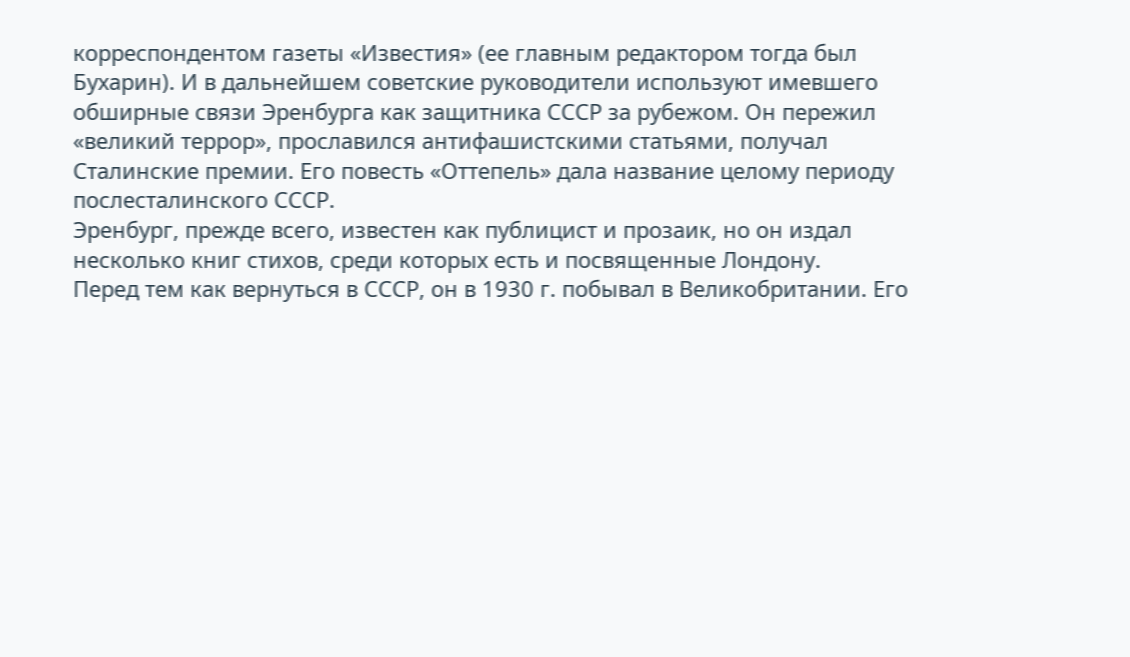корреспондентом газеты «Известия» (ее главным редактором тогда был Бухарин). И в дальнейшем советские руководители используют имевшего обширные связи Эренбурга как защитника СССР за рубежом. Он пережил «великий террор», прославился антифашистскими статьями, получал Сталинские премии. Его повесть «Оттепель» дала название целому периоду послесталинского СССР.
Эренбург, прежде всего, известен как публицист и прозаик, но он издал несколько книг стихов, среди которых есть и посвященные Лондону.
Перед тем как вернуться в СССР, он в 1930 г. побывал в Великобритании. Его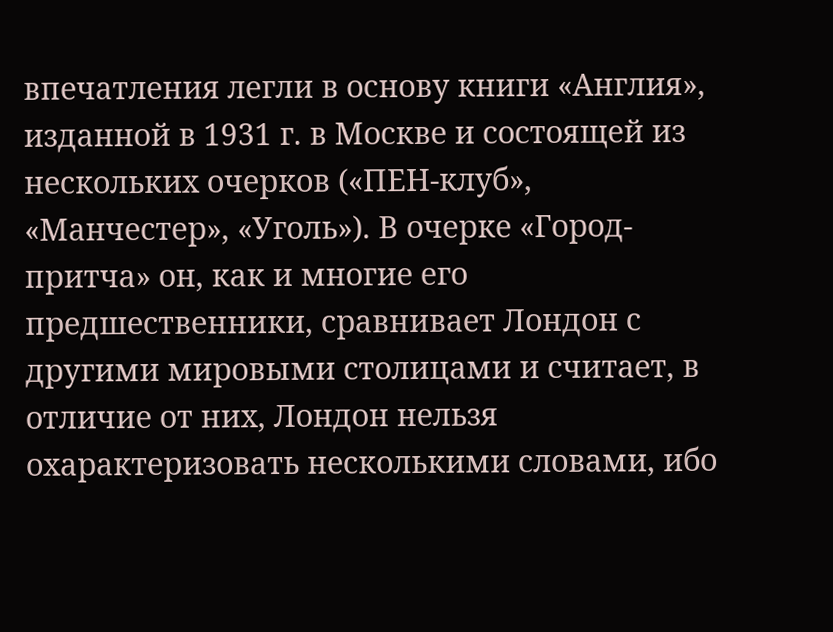впечатления легли в основу книги «Англия», изданной в 1931 г. в Москве и состоящей из нескольких очерков («ПЕН-клуб», «Манчестер», «Уголь»). В очерке «Город-притча» он, как и многие его предшественники, сравнивает Лондон с другими мировыми столицами и считает, в отличие от них, Лондон нельзя охарактеризовать несколькими словами, ибо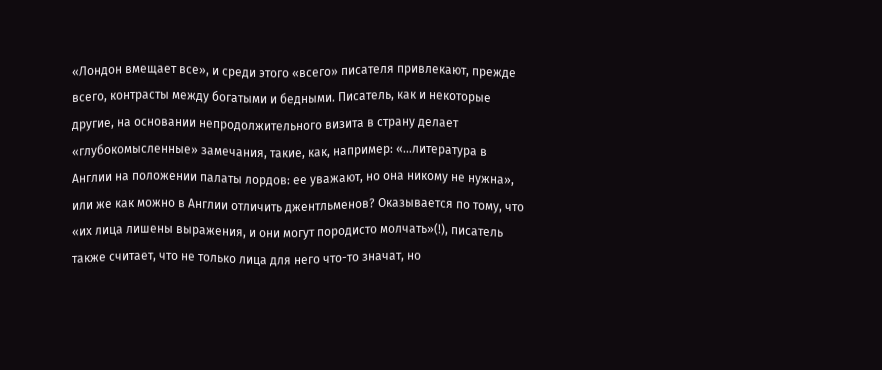«Лондон вмещает все», и среди этого «всего» писателя привлекают, прежде всего, контрасты между богатыми и бедными. Писатель, как и некоторые другие, на основании непродолжительного визита в страну делает «глубокомысленные» замечания, такие, как, например: «…литература в Англии на положении палаты лордов: ее уважают, но она никому не нужна», или же как можно в Англии отличить джентльменов? Оказывается по тому, что «их лица лишены выражения, и они могут породисто молчать»(!), писатель также считает, что не только лица для него что-то значат, но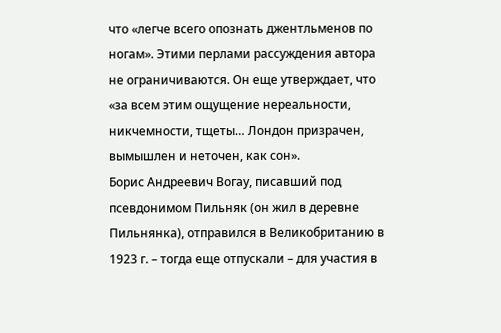что «легче всего опознать джентльменов по ногам». Этими перлами рассуждения автора не ограничиваются. Он еще утверждает, что «за всем этим ощущение нереальности, никчемности, тщеты… Лондон призрачен, вымышлен и неточен, как сон».
Борис Андреевич Вогау, писавший под псевдонимом Пильняк (он жил в деревне Пильнянка), отправился в Великобританию в 1923 г. – тогда еще отпускали – для участия в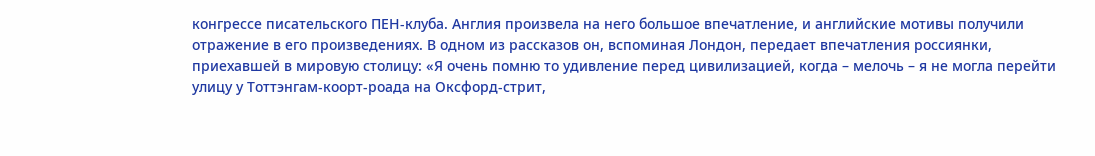конгрессе писательского ПЕН-клуба. Англия произвела на него большое впечатление, и английские мотивы получили отражение в его произведениях. В одном из рассказов он, вспоминая Лондон, передает впечатления россиянки, приехавшей в мировую столицу: «Я очень помню то удивление перед цивилизацией, когда – мелочь – я не могла перейти улицу у Тоттэнгам-коорт-роада на Оксфорд-стрит,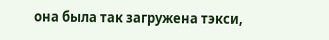она была так загружена тэкси,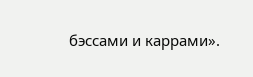бэссами и каррами».